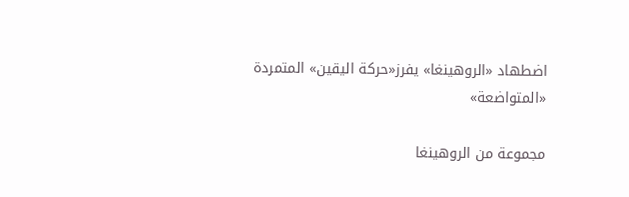اضطهاد «الروهينغا» يفرز«حركة اليقين» المتمردة «المتواضعة»

مجموعة من الروهينغا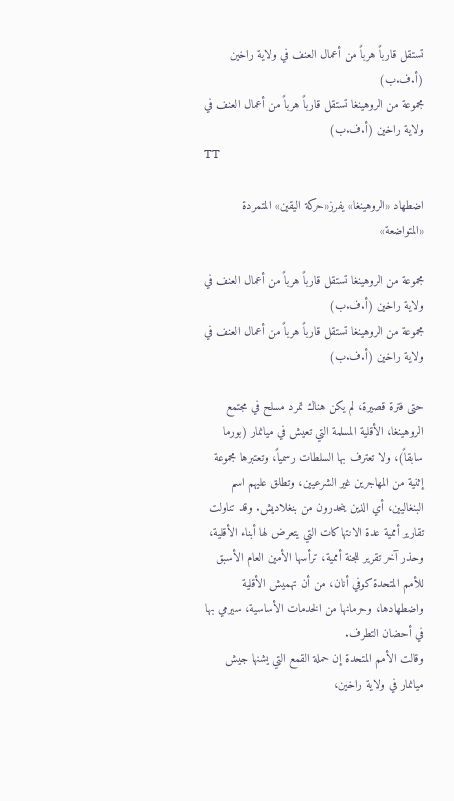تستقل قارباً هرباً من أعمال العنف في ولاية راخين (أ.ف.ب)
مجموعة من الروهينغا تستقل قارباً هرباً من أعمال العنف في ولاية راخين (أ.ف.ب)
TT

اضطهاد «الروهينغا» يفرز«حركة اليقين» المتمردة «المتواضعة»

مجموعة من الروهينغا تستقل قارباً هرباً من أعمال العنف في ولاية راخين (أ.ف.ب)
مجموعة من الروهينغا تستقل قارباً هرباً من أعمال العنف في ولاية راخين (أ.ف.ب)

حتى فترة قصيرة، لم يكن هناك تمرد مسلح في مجتمع الروهينغا، الأقلية المسلمة التي تعيش في ميانمار (بورما سابقاً)، ولا تعترف بها السلطات رسمياً، وتعتبرها مجموعة إثنية من المهاجرين غير الشرعيين، وتطلق عليهم اسم البنغاليين، أي الذين ينحدرون من بنغلاديش. وقد تناولت تقارير أممية عدة الانتهاكات التي يتعرض لها أبناء الأقلية، وحذر آخر تقرير للجنة أممية، ترأسها الأمين العام الأسبق للأمم المتحدة كوفي أنان، من أن تهميش الأقلية واضطهادها، وحرمانها من الخدمات الأساسية، سيرمي بها في أحضان التطرف.
وقالت الأمم المتحدة إن حملة القمع التي يشنها جيش ميانمار في ولاية راخين،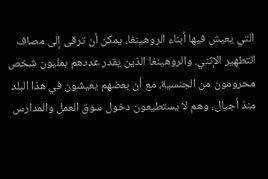التي يعيش فيها أبناء الروهينغا، يمكن أن ترقى إلى مصاف التطهير الإثني. والروهينغا الذين يقدر عددهم بمليون شخص محرومون من الجنسية، مع أن بعضهم يعيشون في هذا البلد منذ أجيال، وهم لا يستطيعون دخول سوق العمل والمدارس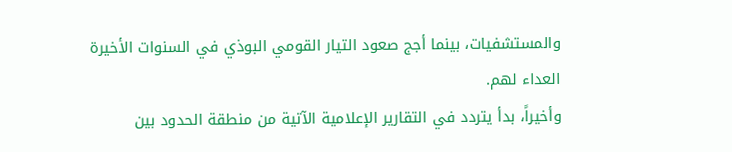والمستشفيات، بينما أجج صعود التيار القومي البوذي في السنوات الأخيرة العداء لهم.
وأخيراً، بدأ يتردد في التقارير الإعلامية الآتية من منطقة الحدود بين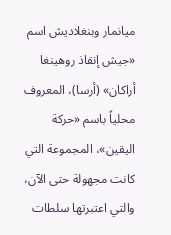ميانمار وبنغلاديش اسم «جيش إنقاذ روهينغا أراكان» (أرسا)، المعروف محلياً باسم «حركة اليقين»، المجموعة التي كانت مجهولة حتى الآن، والتي اعتبرتها سلطات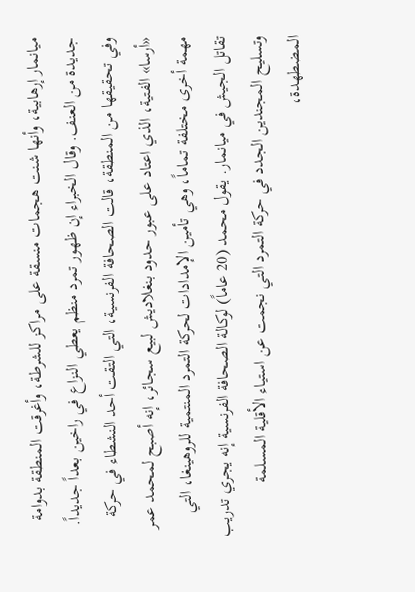ميانمار إرهابية، وأنها شنت هجمات منسقة على مراكز للشرطة، وأغرقت المنطقة بدوامة جديدة من العنف. وقال الخبراء إن ظهور تمرد منظم يعطي النزاع في راخين بعداً جديداً.
وفي تحقيقها من المنطقة، قالت الصحافة الفرنسية، التي التقت أحد النشطاء في حركة «أرسا» الفتية، الذي اعتاد على عبور حدود بنغلاديش لبيع سجائر، إنه أصبح لمحمد عمر مهمة أخرى مختلفة تماماً، وهي تأمين الإمدادات لحركة التمرد المنتمية للروهينغا، التي تقاتل الجيش في ميانمار. يقول محمد (20 عاماً) لوكالة الصحافة الفرنسية إنه يجري تدريب وتسليح المجندين الجدد في حركة التمرد التي نجمت عن استياء الأقلية المسلمة المضطهدة،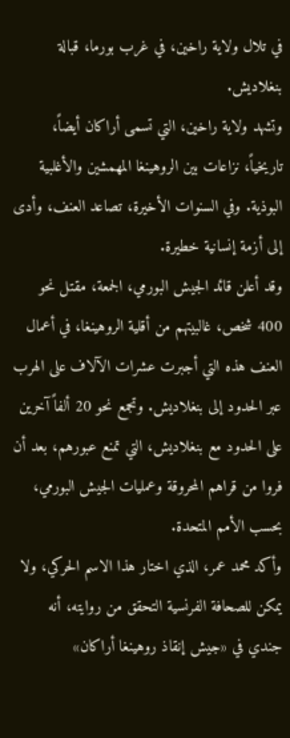في تلال ولاية راخين، في غرب بورما، قبالة بنغلاديش.
وتشهد ولاية راخين، التي تسمى أراكان أيضاً، تاريخياً، نزاعات بين الروهينغا المهمشين والأغلبية البوذية. وفي السنوات الأخيرة، تصاعد العنف، وأدى إلى أزمة إنسانية خطيرة.
وقد أعلن قائد الجيش البورمي، الجمعة، مقتل نحو 400 شخص، غالبيتهم من أقلية الروهينغا، في أعمال العنف هذه التي أجبرت عشرات الآلاف على الهرب عبر الحدود إلى بنغلاديش. وتجمع نحو 20 ألفاً آخرين على الحدود مع بنغلاديش، التي تمنع عبورهم، بعد أن فروا من قراهم المحروقة وعمليات الجيش البورمي، بحسب الأمم المتحدة.
وأكد محمد عمر، الذي اختار هذا الاسم الحركي، ولا يمكن للصحافة الفرنسية التحقق من روايته، أنه جندي في «جيش إنقاذ روهينغا أراكان»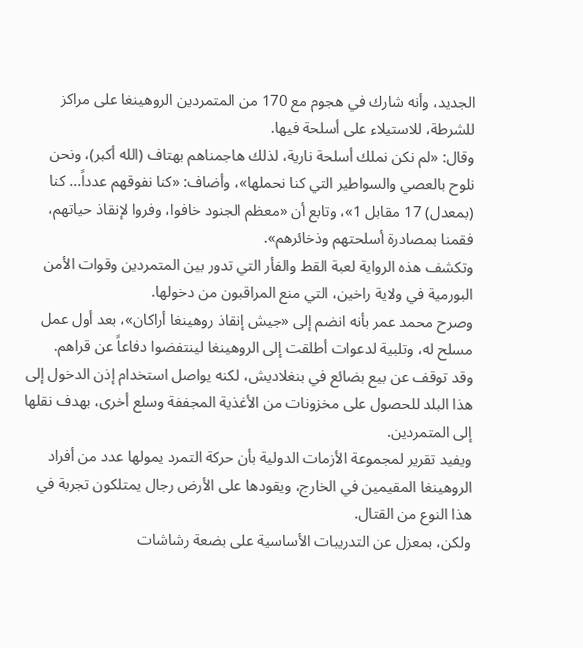الجديد، وأنه شارك في هجوم مع 170 من المتمردين الروهينغا على مراكز للشرطة، للاستيلاء على أسلحة فيها.
وقال: «لم نكن نملك أسلحة نارية، لذلك هاجمناهم بهتاف (الله أكبر)، ونحن نلوح بالعصي والسواطير التي كنا نحملها»، وأضاف: «كنا نفوقهم عدداً... كنا (بمعدل) 17 مقابل 1»، وتابع أن «معظم الجنود خافوا، وفروا لإنقاذ حياتهم، فقمنا بمصادرة أسلحتهم وذخائرهم».
وتكشف هذه الرواية لعبة القط والفأر التي تدور بين المتمردين وقوات الأمن البورمية في ولاية راخين، التي منع المراقبون من دخولها.
وصرح محمد عمر بأنه انضم إلى «جيش إنقاذ روهينغا أراكان»، بعد أول عمل مسلح له، وتلبية لدعوات أطلقت إلى الروهينغا لينتفضوا دفاعاً عن قراهم.
وقد توقف عن بيع بضائع في بنغلاديش، لكنه يواصل استخدام إذن الدخول إلى هذا البلد للحصول على مخزونات من الأغذية المجففة وسلع أخرى، بهدف نقلها إلى المتمردين.
ويفيد تقرير لمجموعة الأزمات الدولية بأن حركة التمرد يمولها عدد من أفراد الروهينغا المقيمين في الخارج، ويقودها على الأرض رجال يمتلكون تجربة في هذا النوع من القتال.
ولكن، بمعزل عن التدريبات الأساسية على بضعة رشاشات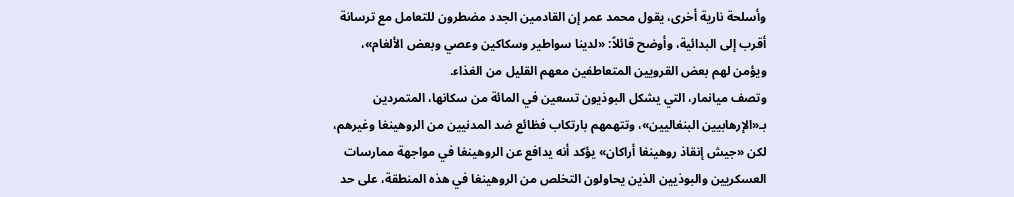وأسلحة نارية أخرى، يقول محمد عمر إن القادمين الجدد مضطرون للتعامل مع ترسانة أقرب إلى البدائية، وأوضح قائلاً: «لدينا سواطير وسكاكين وعصي وبعض الألغام»، ويؤمن لهم بعض القرويين المتعاطفين معهم القليل من الغذاء.
وتصف ميانمار، التي يشكل البوذيون تسعين في المائة من سكانها، المتمردين بـ«الإرهابيين البنغاليين»، وتتهمهم بارتكاب فظائع ضد المدنيين من الروهينغا وغيرهم، لكن «جيش إنقاذ روهينغا أراكان» يؤكد أنه يدافع عن الروهينغا في مواجهة ممارسات العسكريين والبوذيين الذين يحاولون التخلص من الروهينغا في هذه المنطقة، على حد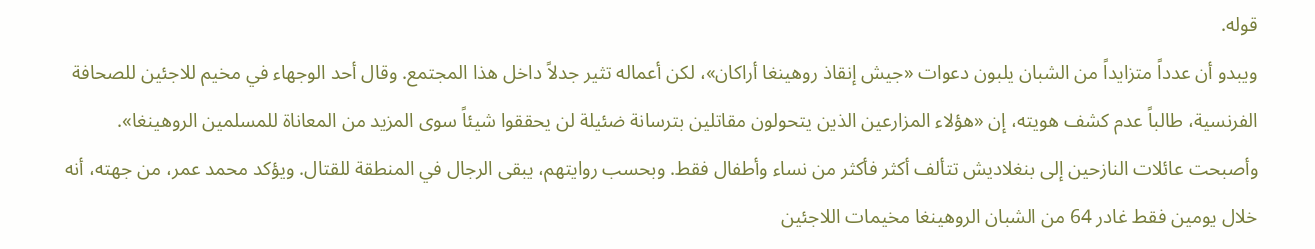قوله.
ويبدو أن عدداً متزايداً من الشبان يلبون دعوات «جيش إنقاذ روهينغا أراكان»، لكن أعماله تثير جدلاً داخل هذا المجتمع. وقال أحد الوجهاء في مخيم للاجئين للصحافة الفرنسية، طالباً عدم كشف هويته، إن «هؤلاء المزارعين الذين يتحولون مقاتلين بترسانة ضئيلة لن يحققوا شيئاً سوى المزيد من المعاناة للمسلمين الروهينغا». وأصبحت عائلات النازحين إلى بنغلاديش تتألف أكثر فأكثر من نساء وأطفال فقط. وبحسب روايتهم، يبقى الرجال في المنطقة للقتال. ويؤكد محمد عمر، من جهته، أنه خلال يومين فقط غادر 64 من الشبان الروهينغا مخيمات اللاجئين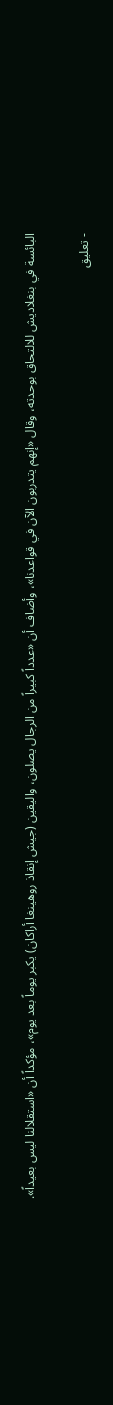البائسة في بنغلاديش للالتحاق بوحدته، وقال «إنهم يتدربون الآن في قواعدنا»، وأضاف أن «عدداً كبيراً من الرجال يصلون، واليقين (جيش إنقاذ روهينغا أراكان) يكبر يوماً بعد يوم»، مؤكداً أن «استقلالنا ليس بعيداً».

- تعليق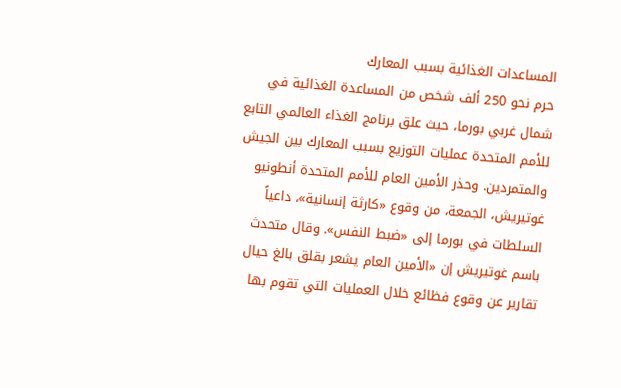المساعدات الغذائية بسبب المعارك
حرم نحو 250 ألف شخص من المساعدة الغذائية في شمال غربي بورما، حيث علق برنامج الغذاء العالمي التابع للأمم المتحدة عمليات التوزيع بسبب المعارك بين الجيش والمتمردين. وحذر الأمين العام للأمم المتحدة أنطونيو غوتيريش، الجمعة، من وقوع «كارثة إنسانية»، داعياً السلطات في بورما إلى «ضبط النفس». وقال متحدث باسم غوتيريش إن «الأمين العام يشعر بقلق بالغ حيال تقارير عن وقوع فظائع خلال العمليات التي تقوم بها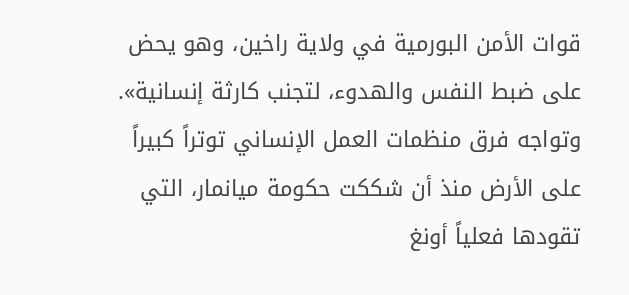قوات الأمن البورمية في ولاية راخين، وهو يحض على ضبط النفس والهدوء، لتجنب كارثة إنسانية».
وتواجه فرق منظمات العمل الإنساني توتراً كبيراً على الأرض منذ أن شككت حكومة ميانمار، التي تقودها فعلياً أونغ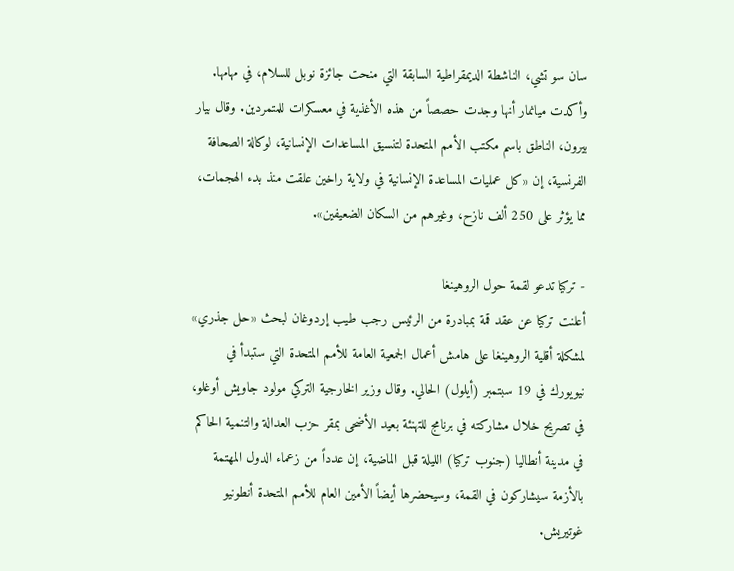سان سو تشي، الناشطة الديمقراطية السابقة التي منحت جائزة نوبل للسلام، في مهامها. وأكدت ميانمار أنها وجدت حصصاً من هذه الأغذية في معسكرات للمتمردين. وقال بيار بيرون، الناطق باسم مكتب الأمم المتحدة لتنسيق المساعدات الإنسانية، لوكالة الصحافة الفرنسية، إن «كل عمليات المساعدة الإنسانية في ولاية راخين علقت منذ بدء الهجمات، مما يؤثر على 250 ألف نازح، وغيرهم من السكان الضعيفين».

- تركيا تدعو لقمة حول الروهينغا
أعلنت تركيا عن عقد قمة بمبادرة من الرئيس رجب طيب إردوغان لبحث «حل جذري» لمشكلة أقلية الروهينغا على هامش أعمال الجمعية العامة للأمم المتحدة التي ستبدأ في نيويورك في 19 سبتمبر (أيلول) الحالي. وقال وزير الخارجية التركي مولود جاويش أوغلو، في تصريح خلال مشاركته في برنامج للتهنئة بعيد الأضحى بمقر حزب العدالة والتنمية الحاكم في مدينة أنطاليا (جنوب تركيا) الليلة قبل الماضية، إن عدداً من زعماء الدول المهتمة بالأزمة سيشاركون في القمة، وسيحضرها أيضاً الأمين العام للأمم المتحدة أنطونيو غوتيريش.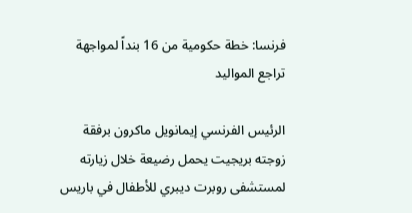فرنسا: خطة حكومية من 16 بنداً لمواجهة تراجع المواليد

الرئيس الفرنسي إيمانويل ماكرون برفقة زوجته بريجيت يحمل رضيعة خلال زيارته لمستشفى روبرت ديبري للأطفال في باريس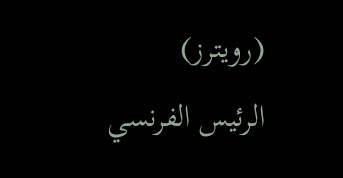(رويترز)
الرئيس الفرنسي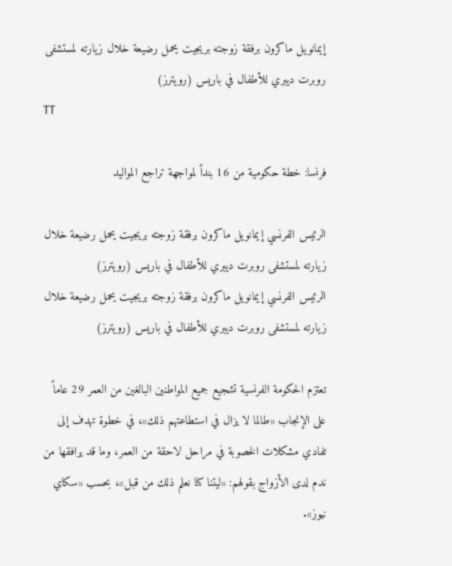إيمانويل ماكرون برفقة زوجته بريجيت يحمل رضيعة خلال زيارته لمستشفى روبرت ديبري للأطفال في باريس (رويترز)
TT

فرنسا: خطة حكومية من 16 بنداً لمواجهة تراجع المواليد

الرئيس الفرنسي إيمانويل ماكرون برفقة زوجته بريجيت يحمل رضيعة خلال زيارته لمستشفى روبرت ديبري للأطفال في باريس (رويترز)
الرئيس الفرنسي إيمانويل ماكرون برفقة زوجته بريجيت يحمل رضيعة خلال زيارته لمستشفى روبرت ديبري للأطفال في باريس (رويترز)

تعتزم الحكومة الفرنسية تشجيع جميع المواطنين البالغين من العمر 29 عاماً على الإنجاب «طالما لا يزال في استطاعتهم ذلك»، في خطوة تهدف إلى تفادي مشكلات الخصوبة في مراحل لاحقة من العمر، وما قد يرافقها من ندم لدى الأزواج بقولهم: «ليتنا كنا نعلم ذلك من قبل»، بحسب «سكاي نيوز».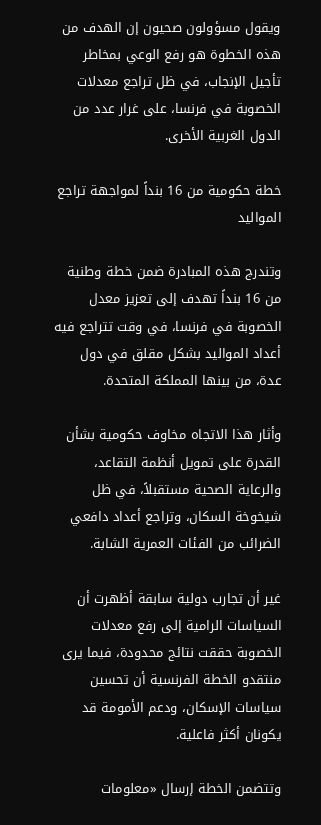ويقول مسؤولون صحيون إن الهدف من هذه الخطوة هو رفع الوعي بمخاطر تأجيل الإنجاب، في ظل تراجع معدلات الخصوبة في فرنسا، على غرار عدد من الدول الغربية الأخرى.

خطة حكومية من 16 بنداً لمواجهة تراجع المواليد

وتندرج هذه المبادرة ضمن خطة وطنية من 16 بنداً تهدف إلى تعزيز معدل الخصوبة في فرنسا، في وقت تتراجع فيه أعداد المواليد بشكل مقلق في دول عدة، من بينها المملكة المتحدة.

وأثار هذا الاتجاه مخاوف حكومية بشأن القدرة على تمويل أنظمة التقاعد، والرعاية الصحية مستقبلاً، في ظل شيخوخة السكان، وتراجع أعداد دافعي الضرائب من الفئات العمرية الشابة.

غير أن تجارب دولية سابقة أظهرت أن السياسات الرامية إلى رفع معدلات الخصوبة حققت نتائج محدودة، فيما يرى منتقدو الخطة الفرنسية أن تحسين سياسات الإسكان، ودعم الأمومة قد يكونان أكثر فاعلية.

وتتضمن الخطة إرسال «معلومات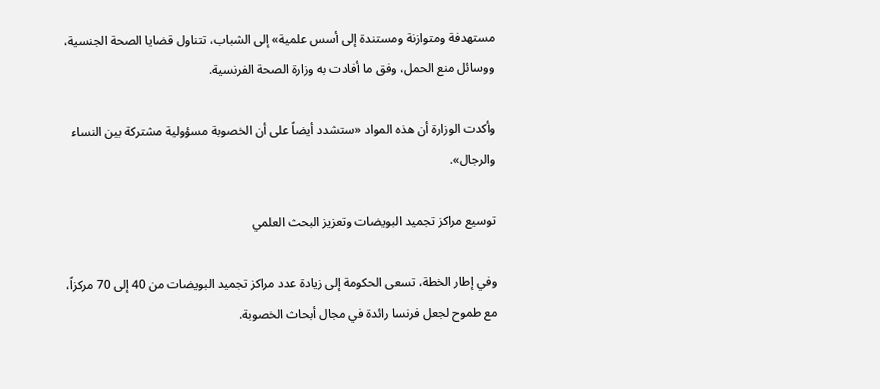مستهدفة ومتوازنة ومستندة إلى أسس علمية» إلى الشباب، تتناول قضايا الصحة الجنسية، ووسائل منع الحمل، وفق ما أفادت به وزارة الصحة الفرنسية.

وأكدت الوزارة أن هذه المواد «ستشدد أيضاً على أن الخصوبة مسؤولية مشتركة بين النساء والرجال».

توسيع مراكز تجميد البويضات وتعزيز البحث العلمي

وفي إطار الخطة، تسعى الحكومة إلى زيادة عدد مراكز تجميد البويضات من 40 إلى 70 مركزاً، مع طموح لجعل فرنسا رائدة في مجال أبحاث الخصوبة.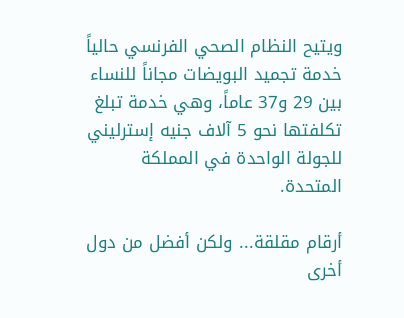ويتيح النظام الصحي الفرنسي حالياً خدمة تجميد البويضات مجاناً للنساء بين 29 و37 عاماً، وهي خدمة تبلغ تكلفتها نحو 5 آلاف جنيه إسترليني للجولة الواحدة في المملكة المتحدة.

أرقام مقلقة... ولكن أفضل من دول أخرى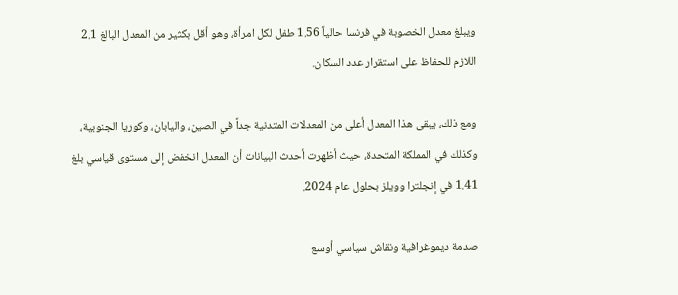ويبلغ معدل الخصوبة في فرنسا حالياً 1.56 طفل لكل امرأة، وهو أقل بكثير من المعدل البالغ 2.1 اللازم للحفاظ على استقرار عدد السكان.

ومع ذلك، يبقى هذا المعدل أعلى من المعدلات المتدنية جداً في الصين، واليابان، وكوريا الجنوبية، وكذلك في المملكة المتحدة، حيث أظهرت أحدث البيانات أن المعدل انخفض إلى مستوى قياسي بلغ 1.41 في إنجلترا وويلز بحلول عام 2024.

صدمة ديموغرافية ونقاش سياسي أوسع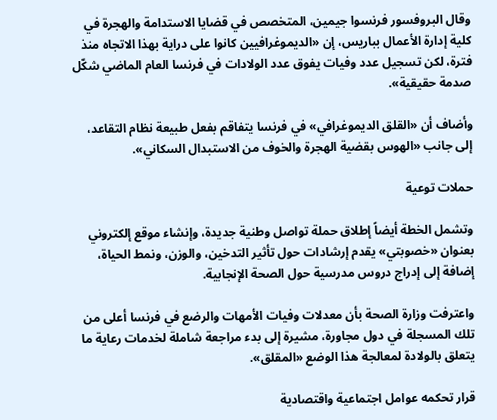وقال البروفسور فرنسوا جيمين، المتخصص في قضايا الاستدامة والهجرة في كلية إدارة الأعمال بباريس، إن «الديموغرافيين كانوا على دراية بهذا الاتجاه منذ فترة، لكن تسجيل عدد وفيات يفوق عدد الولادات في فرنسا العام الماضي شكّل صدمة حقيقية».

وأضاف أن «القلق الديموغرافي» في فرنسا يتفاقم بفعل طبيعة نظام التقاعد، إلى جانب «الهوس بقضية الهجرة والخوف من الاستبدال السكاني».

حملات توعية

وتشمل الخطة أيضاً إطلاق حملة تواصل وطنية جديدة، وإنشاء موقع إلكتروني بعنوان «خصوبتي» يقدم إرشادات حول تأثير التدخين، والوزن، ونمط الحياة، إضافة إلى إدراج دروس مدرسية حول الصحة الإنجابية.

واعترفت وزارة الصحة بأن معدلات وفيات الأمهات والرضع في فرنسا أعلى من تلك المسجلة في دول مجاورة، مشيرة إلى بدء مراجعة شاملة لخدمات رعاية ما يتعلق بالولادة لمعالجة هذا الوضع «المقلق».

قرار تحكمه عوامل اجتماعية واقتصادية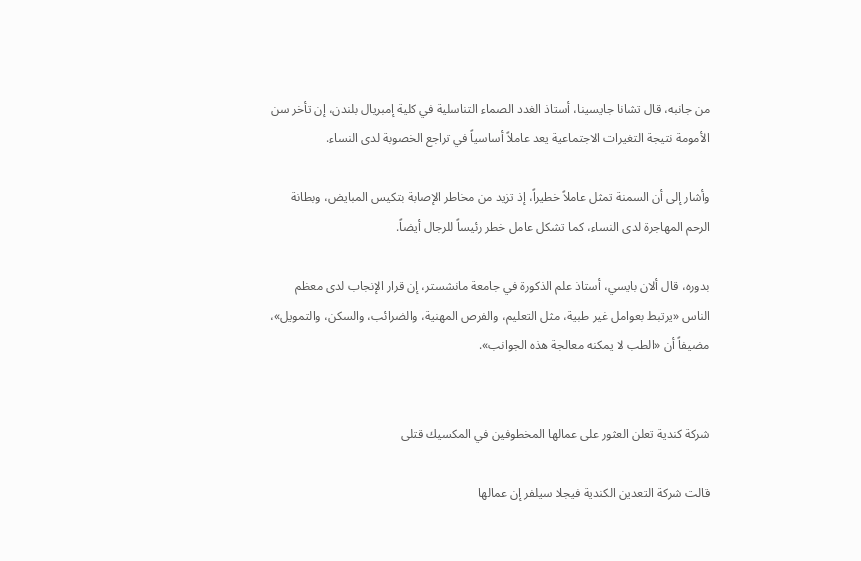من جانبه، قال تشانا جايسينا، أستاذ الغدد الصماء التناسلية في كلية إمبريال بلندن، إن تأخر سن الأمومة نتيجة التغيرات الاجتماعية يعد عاملاً أساسياً في تراجع الخصوبة لدى النساء.

وأشار إلى أن السمنة تمثل عاملاً خطيراً، إذ تزيد من مخاطر الإصابة بتكيس المبايض، وبطانة الرحم المهاجرة لدى النساء، كما تشكل عامل خطر رئيساً للرجال أيضاً.

بدوره، قال ألان بايسي، أستاذ علم الذكورة في جامعة مانشستر، إن قرار الإنجاب لدى معظم الناس «يرتبط بعوامل غير طبية، مثل التعليم، والفرص المهنية، والضرائب، والسكن، والتمويل»، مضيفاً أن «الطب لا يمكنه معالجة هذه الجوانب».


شركة كندية تعلن العثور على عمالها المخطوفين في المكسيك قتلى

قالت شركة التعدين الكندية فيجلا سيلفر إن عمالها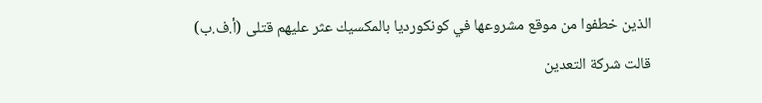الذين خطفوا من ‌موقع ‌مشروعها ‌في كونكورديا بالمكسيك عثر ‌عليهم قتلى (أ.ف.ب)
قالت شركة التعدين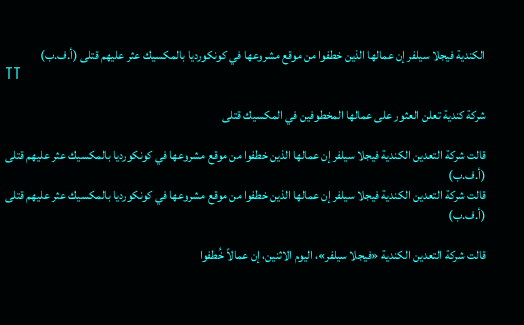الكندية فيجلا سيلفر إن عمالها الذين خطفوا من ‌موقع ‌مشروعها ‌في كونكورديا بالمكسيك عثر ‌عليهم قتلى (أ.ف.ب)
TT

شركة كندية تعلن العثور على عمالها المخطوفين في المكسيك قتلى

قالت شركة التعدين الكندية فيجلا سيلفر إن عمالها الذين خطفوا من ‌موقع ‌مشروعها ‌في كونكورديا بالمكسيك عثر ‌عليهم قتلى (أ.ف.ب)
قالت شركة التعدين الكندية فيجلا سيلفر إن عمالها الذين خطفوا من ‌موقع ‌مشروعها ‌في كونكورديا بالمكسيك عثر ‌عليهم قتلى (أ.ف.ب)

قالت شركة التعدين الكندية «فيجلا سيلفر»، اليوم الاثنين، إن عمالاً خُطفوا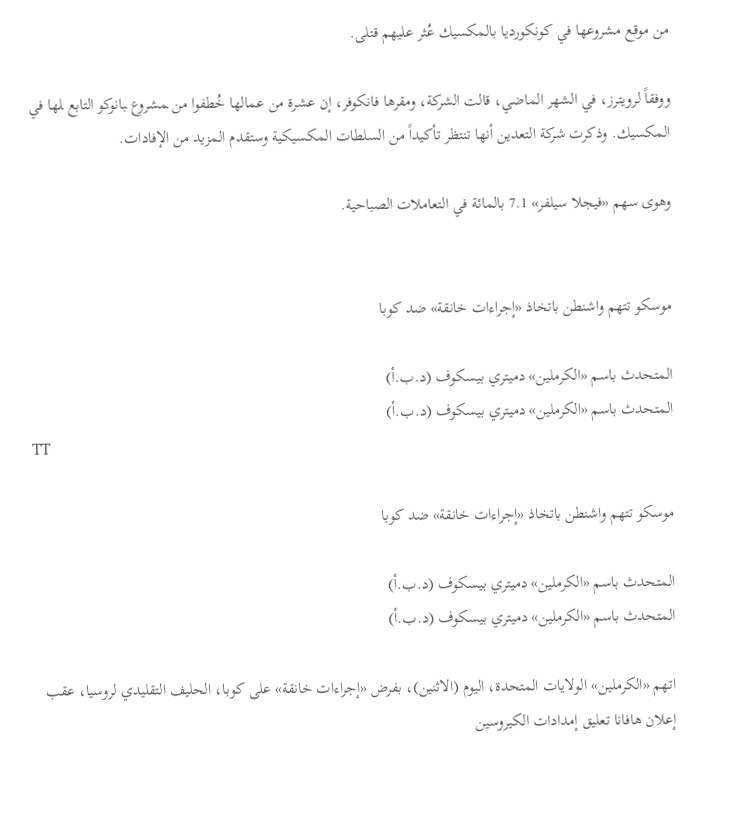من ‌موقع ‌مشروعها ‌في كونكورديا بالمكسيك عُثر ‌عليهم قتلى.

ووفقاً لرويترز، في الشهر الماضي، قالت الشركة، ومقرها فانكوفر، إن عشرة من عمالها خُطفوا ‌من ‍مشروع ‍بانوكو التابع ‍لها في المكسيك. وذكرت شركة التعدين أنها تنتظر تأكيداً من السلطات المكسيكية وستقدم المزيد من الإفادات.

وهوى سهم «فيجلا سيلفر» 7.1 بالمائة في التعاملات الصباحية.


موسكو تتهم واشنطن باتخاذ «إجراءات خانقة» ضد كوبا

المتحدث باسم «الكرملين» دميتري بيسكوف (د.ب.أ)
المتحدث باسم «الكرملين» دميتري بيسكوف (د.ب.أ)
TT

موسكو تتهم واشنطن باتخاذ «إجراءات خانقة» ضد كوبا

المتحدث باسم «الكرملين» دميتري بيسكوف (د.ب.أ)
المتحدث باسم «الكرملين» دميتري بيسكوف (د.ب.أ)

اتهم «الكرملين» الولايات المتحدة، اليوم (الاثنين)، بفرض «إجراءات خانقة» على كوبا، الحليف التقليدي لروسيا، عقب إعلان هافانا تعليق إمدادات الكيروسين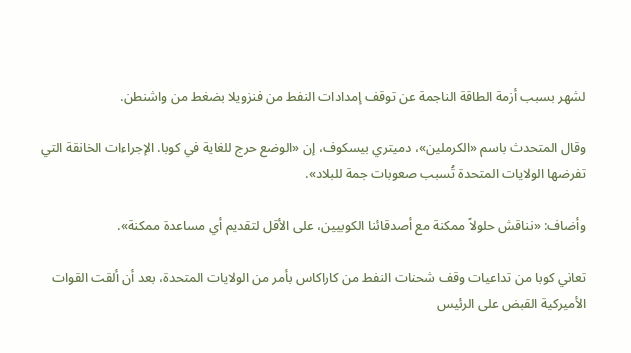لشهر بسبب أزمة الطاقة الناجمة عن توقف إمدادات النفط من فنزويلا بضغط من واشنطن.

وقال المتحدث باسم «الكرملين»، دميتري بيسكوف، إن «الوضع حرج للغاية في كوبا. الإجراءات الخانقة التي تفرضها الولايات المتحدة تُسبب صعوبات جمة للبلاد».

وأضاف: «نناقش حلولاً ممكنة مع أصدقائنا الكوبيين، على الأقل لتقديم أي مساعدة ممكنة».

تعاني كوبا من تداعيات وقف شحنات النفط من كاراكاس بأمر من الولايات المتحدة، بعد أن ألقت القوات الأميركية القبض على الرئيس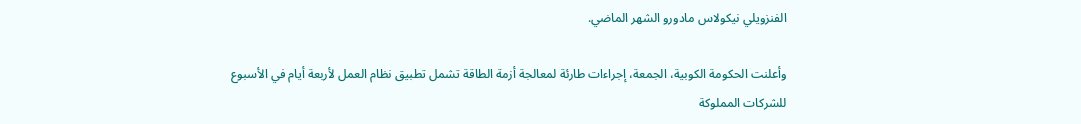الفنزويلي نيكولاس مادورو الشهر الماضي.

وأعلنت الحكومة الكوبية، الجمعة، إجراءات طارئة لمعالجة أزمة الطاقة تشمل تطبيق نظام العمل لأربعة أيام في الأسبوع للشركات المملوكة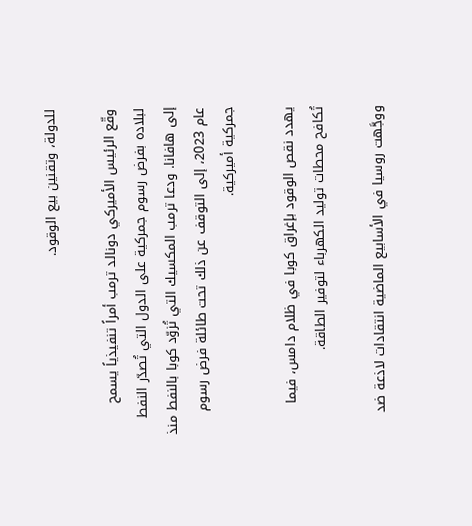للدولة، وتقنين بيع الوقود.

وقّع الرئيس الأميركي دونالد ترمب أمراً تنفيذياً يسمح لبلاده بفرض رسوم جمركية على الدول التي تُصدّر النفط إلى هافانا. ودعا ترمب المكسيك التي تُزوّد كوبا بالنفط منذ عام 2023، إلى التوقف عن ذلك تحت طائلة فرض رسوم جمركية أميركية.

يهدد نقص الوقود بإغراق كوبا في ظلام دامس، فيما تُكافح محطات توليد الكهرباء لتوفير الطاقة.

ووجَّهت روسيا في الأسابيع الماضية انتقادات لاذعة ضد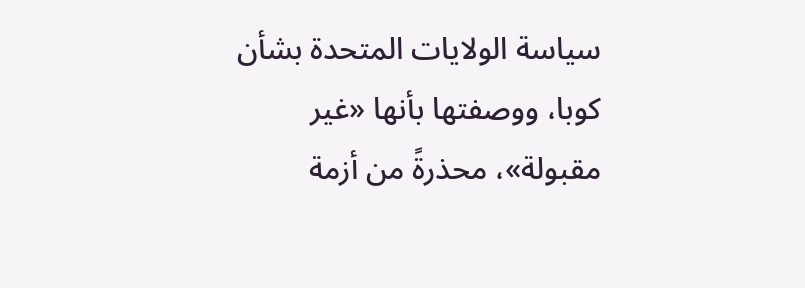سياسة الولايات المتحدة بشأن كوبا، ووصفتها بأنها «غير مقبولة»، محذرةً من أزمة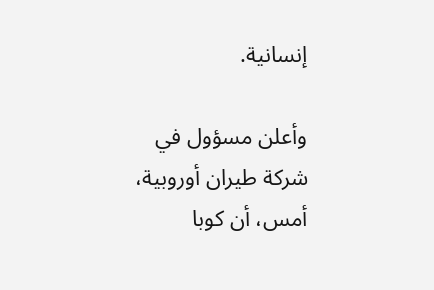إنسانية.

وأعلن مسؤول في شركة طيران أوروبية، أمس، أن كوبا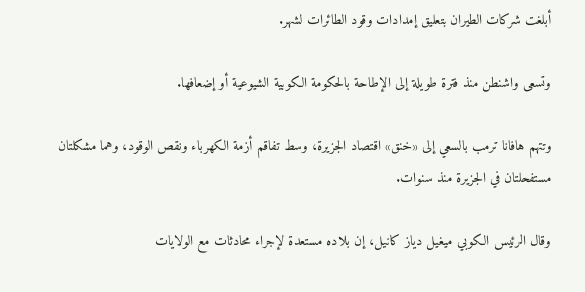أبلغت شركات الطيران بتعليق إمدادات وقود الطائرات لشهر.

وتسعى واشنطن منذ فترة طويلة إلى الإطاحة بالحكومة الكوبية الشيوعية أو إضعافها.

وتتهم هافانا ترمب بالسعي إلى «خنق» اقتصاد الجزيرة، وسط تفاقم أزمة الكهرباء ونقص الوقود، وهما مشكلتان مستفحلتان في الجزيرة منذ سنوات.

وقال الرئيس الكوبي ميغيل دياز كانيل، إن بلاده مستعدة لإجراء محادثات مع الولايات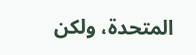المتحدة، ولكن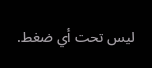ليس تحت أي ضغط.